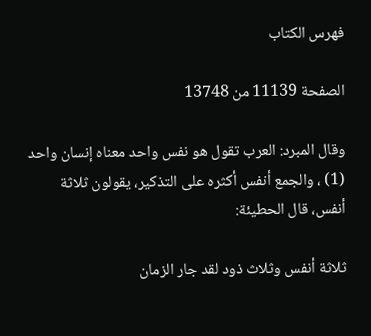فهرس الكتاب

الصفحة 11139 من 13748

وقال المبرد: العرب تقول هو نفس واحد معناه إنسان واحد (1) ، والجمع أنفس أكثره على التذكير، يقولون ثلاثة أنفس، قال الحطيئة:

ثلاثة أنفس وثلاث ذود لقد جار الزمان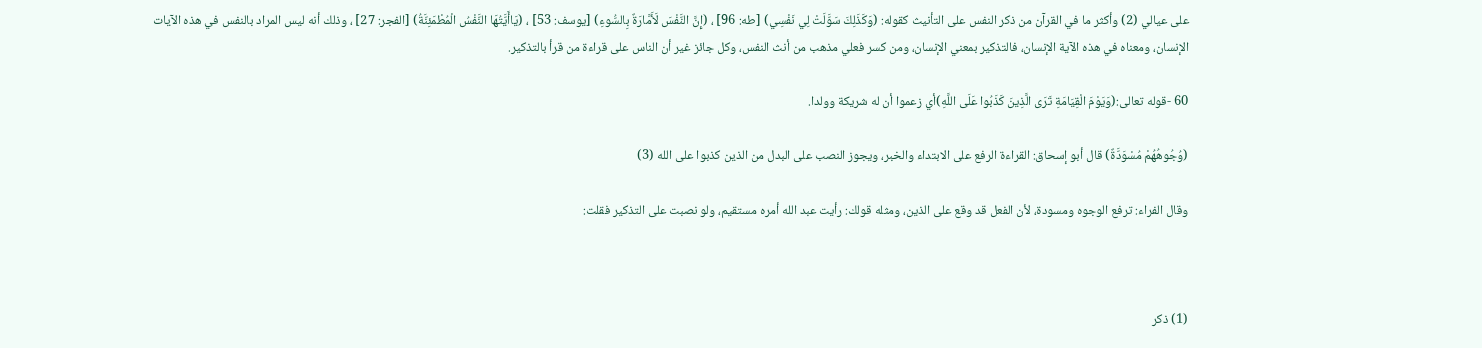على عيالي (2) وأكثر ما في القرآن من ذكر النفس على التأنيث كقوله: (وَكَذَلِكَ سَوَّلَتْ لِي نَفْسِي) [طه: 96] ، (إِنَّ النَّفْسَ لَأَمَّارَةٌ بِالسُّوءِ) [يوسف: 53] ، (يَاأَيَّتُهَا النَّفْسُ الْمُطْمَئِنَّةُ) [الفجر: 27] ، وذلك أنه ليس المراد بالنفس في هذه الآيات الإنسان، ومعناه في هذه الآية الإنسان، فالتذكير بمعني الإنسان، ومن كسر فعلي مذهب من أنث النفس، وكل جائز غير أن الناس على قراءة من قرأ بالتذكير.

60 -قوله تعالى:(وَيَوْمَ الْقِيَامَةِ تَرَى الَّذِينَ كَذَبُوا عَلَى اللَّهِ)أي زعموا أن له شريكة وولدا.

(وُجُوهُهُمْ مُسْوَدَّةٌ) قال أبو إسحاق: القراءة الرفع على الابتداء والخبر، ويجوز النصب على البدل من الذين كذبوا على الله (3)

وقال الفراء: ترفع الوجوه ومسودة، لأن الفعل قد وقع على الذين، ومثله قولك: رأيت عبد الله أمره مستقيم، ولو نصبت على التذكير فقلت:



(1) ذكر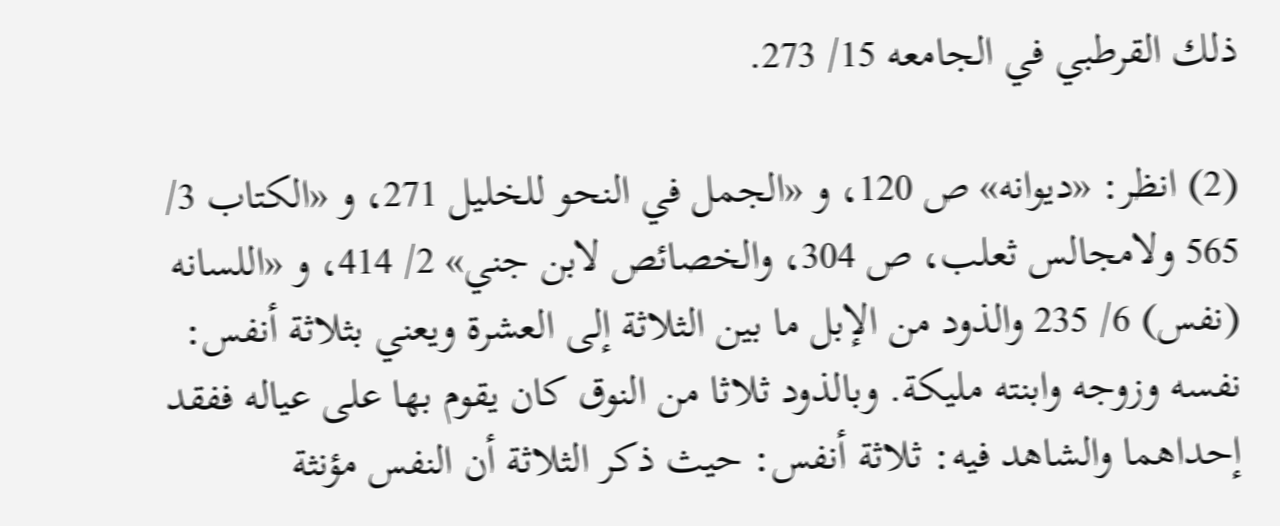ذلك القرطبي في الجامعه 15/ 273.

(2) انظر: «ديوانه» ص 120، و «الجمل في النحو للخليل 271، و «الكتاب 3/ 565 ولامجالس ثعلب، ص 304، والخصائص لابن جني» 2/ 414، و «اللسانه (نفس) 6/ 235 والذود من الإبل ما بين الثلاثة إلى العشرة ويعني بثلاثة أنفس: نفسه وزوجه وابنته مليكة. وبالذود ثلاثا من النوق كان يقوم بها على عياله ففقد إحداهما والشاهد فيه: ثلاثة أنفس: حيث ذكر الثلاثة أن النفس مؤنثة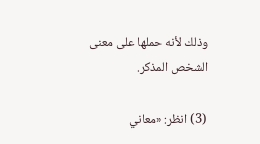وذلك لأنه حملها على معنى الشخص المذكر.

(3) انظر: «معاني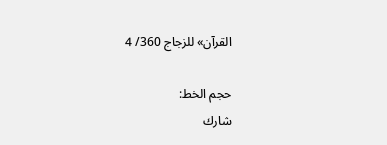القرآن» للزجاج 360/ 4

حجم الخط:
شارك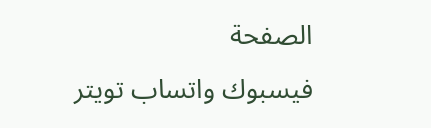الصفحة
فيسبوك واتساب تويتر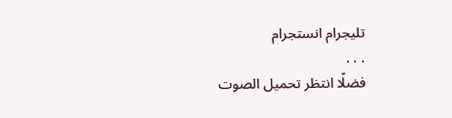تليجرام انستجرام
. . .
فضلًا انتظر تحميل الصوت